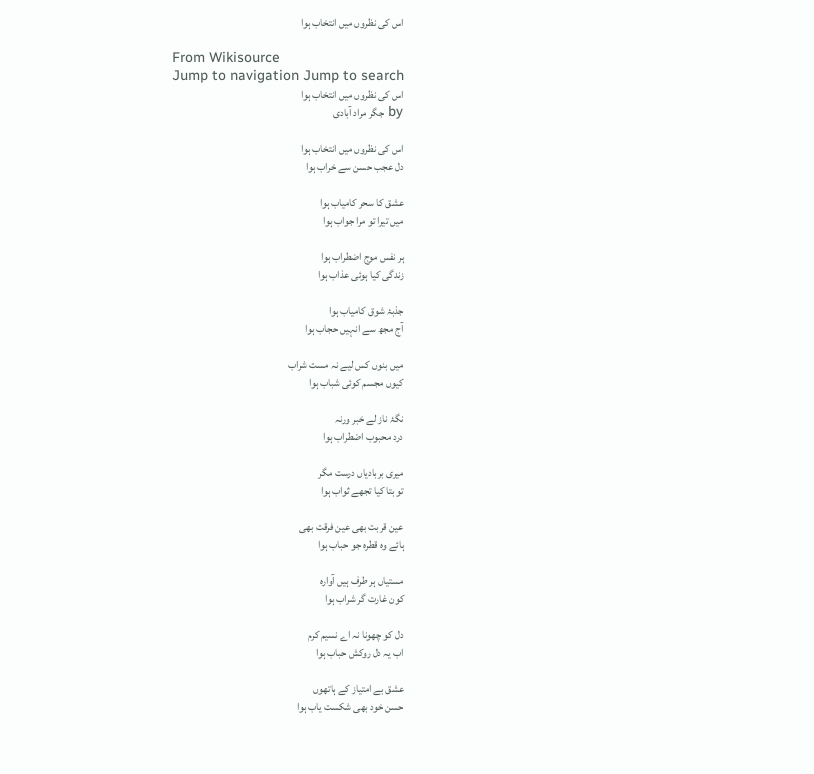اس کی نظروں میں انتخاب ہوا

From Wikisource
Jump to navigation Jump to search
اس کی نظروں میں انتخاب ہوا
by جگر مراد آبادی

اس کی نظروں میں انتخاب ہوا
دل عجب حسن سے خراب ہوا

عشق کا سحر کامیاب ہوا
میں تیرا تو مرا جواب ہوا

ہر نفس موج اضطراب ہوا
زندگی کیا ہوئی عذاب ہوا

جذبۂ شوق کامیاب ہوا
آج مجھ سے انہیں حجاب ہوا

میں بنوں کس لیے نہ مست شراب
کیوں مجسم کوئی شباب ہوا

نگۂ ناز لے خبر ورنہ
درد محبوب اضطراب ہوا

میری بربادیاں درست مگر
تو بتا کیا تجھے ثواب ہوا

عین قربت بھی عین فرقت بھی
ہائے وہ قطرہ جو حباب ہوا

مستیاں ہر طرف ہیں آوارہ
کون غارت گر شراب ہوا

دل کو چھونا نہ اے نسیم کرم
اب یہ دل روکش حباب ہوا

عشق بے امتیاز کے ہاتھوں
حسن خود بھی شکست یاب ہوا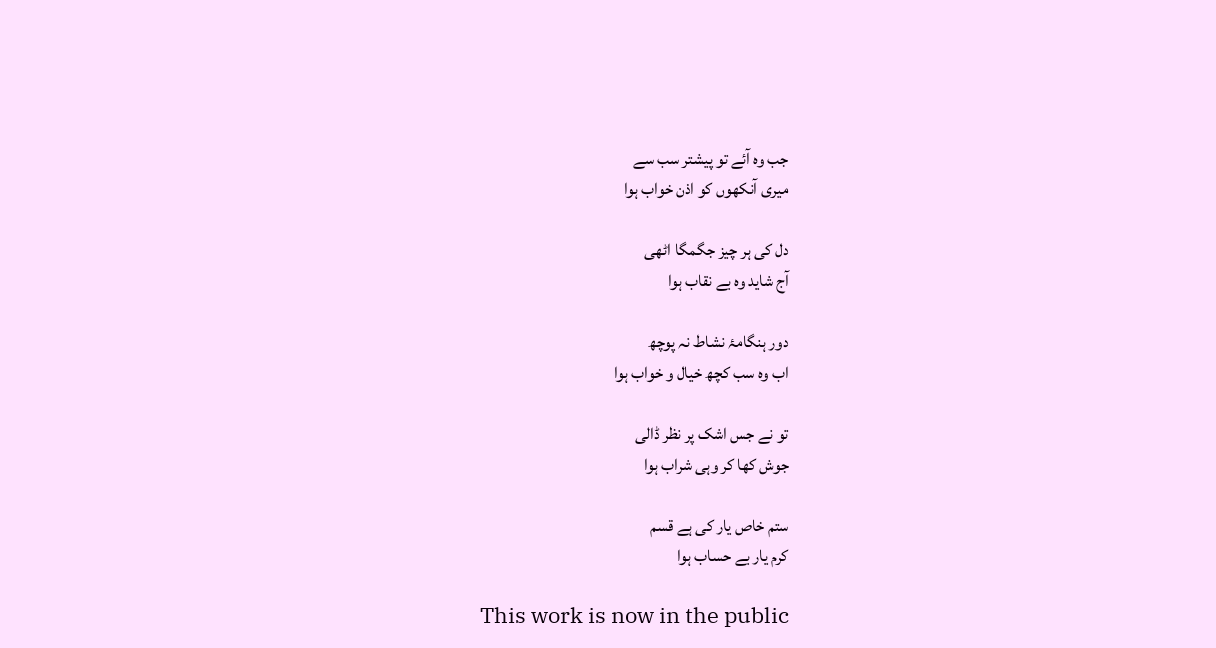جب وہ آئے تو پیشتر سب سے
میری آنکھوں کو اذن خواب ہوا

دل کی ہر چیز جگمگا اٹھی
آج شاید وہ بے نقاب ہوا

دور ہنگامۂ نشاط نہ پوچھ
اب وہ سب کچھ خیال و خواب ہوا

تو نے جس اشک پر نظر ڈالی
جوش کھا کر وہی شراب ہوا

ستم خاص یار کی ہے قسم
کرم یار بے حساب ہوا

This work is now in the public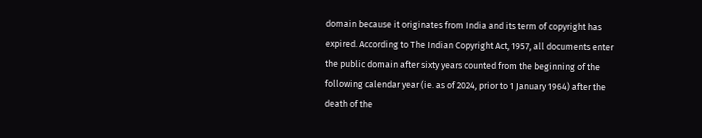domain because it originates from India and its term of copyright has expired. According to The Indian Copyright Act, 1957, all documents enter the public domain after sixty years counted from the beginning of the following calendar year (ie. as of 2024, prior to 1 January 1964) after the death of the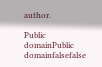author.

Public domainPublic domainfalsefalse